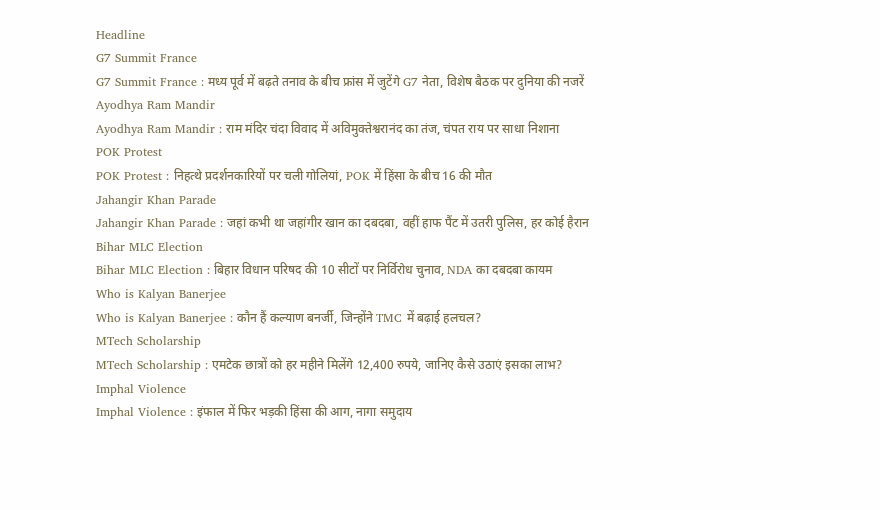Headline
G7 Summit France
G7 Summit France : मध्य पूर्व में बढ़ते तनाव के बीच फ्रांस में जुटेंगे G7 नेता, विशेष बैठक पर दुनिया की नजरें
Ayodhya Ram Mandir
Ayodhya Ram Mandir : राम मंदिर चंदा विवाद में अविमुक्तेश्वरानंद का तंज, चंपत राय पर साधा निशाना
POK Protest
POK Protest : निहत्थे प्रदर्शनकारियों पर चली गोलियां, POK में हिंसा के बीच 16 की मौत
Jahangir Khan Parade
Jahangir Khan Parade : जहां कभी था जहांगीर खान का दबदबा, वहीं हाफ पैंट में उतरी पुलिस, हर कोई हैरान
Bihar MLC Election
Bihar MLC Election : बिहार विधान परिषद की 10 सीटों पर निर्विरोध चुनाव, NDA का दबदबा कायम
Who is Kalyan Banerjee
Who is Kalyan Banerjee : कौन हैं कल्याण बनर्जी, जिन्होंने TMC में बढ़ाई हलचल?
MTech Scholarship
MTech Scholarship : एमटेक छात्रों को हर महीने मिलेंगे 12,400 रुपये, जानिए कैसे उठाएं इसका लाभ?
Imphal Violence
Imphal Violence : इंफाल में फिर भड़की हिंसा की आग, नागा समुदाय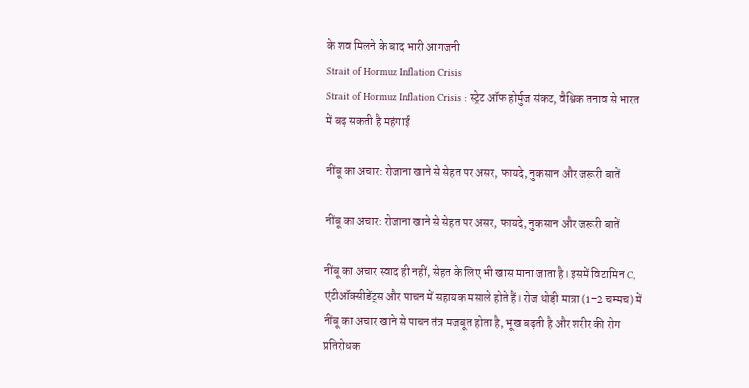के शव मिलने के बाद भारी आगजनी
Strait of Hormuz Inflation Crisis
Strait of Hormuz Inflation Crisis : स्ट्रेट ऑफ होर्मुज संकट, वैश्विक तनाव से भारत में बढ़ सकती है महंगाई

नींबू का अचार: रोजाना खाने से सेहत पर असर, फायदे, नुकसान और जरूरी बातें

नींबू का अचार: रोजाना खाने से सेहत पर असर, फायदे, नुकसान और जरूरी बातें

नींबू का अचार स्वाद ही नहीं, सेहत के लिए भी खास माना जाता है। इसमें विटामिन C, एंटीऑक्सीडेंट्स और पाचन में सहायक मसाले होते हैं। रोज थोड़ी मात्रा (1–2 चम्मच) में नींबू का अचार खाने से पाचन तंत्र मजबूत होता है, भूख बढ़ती है और शरीर की रोग प्रतिरोधक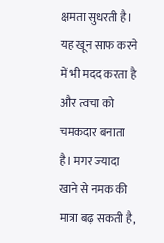क्षमता सुधरती है। यह खून साफ करने में भी मदद करता है और त्वचा को चमकदार बनाता है। मगर ज्‍यादा खाने से नमक की मात्रा बढ़ सकती है,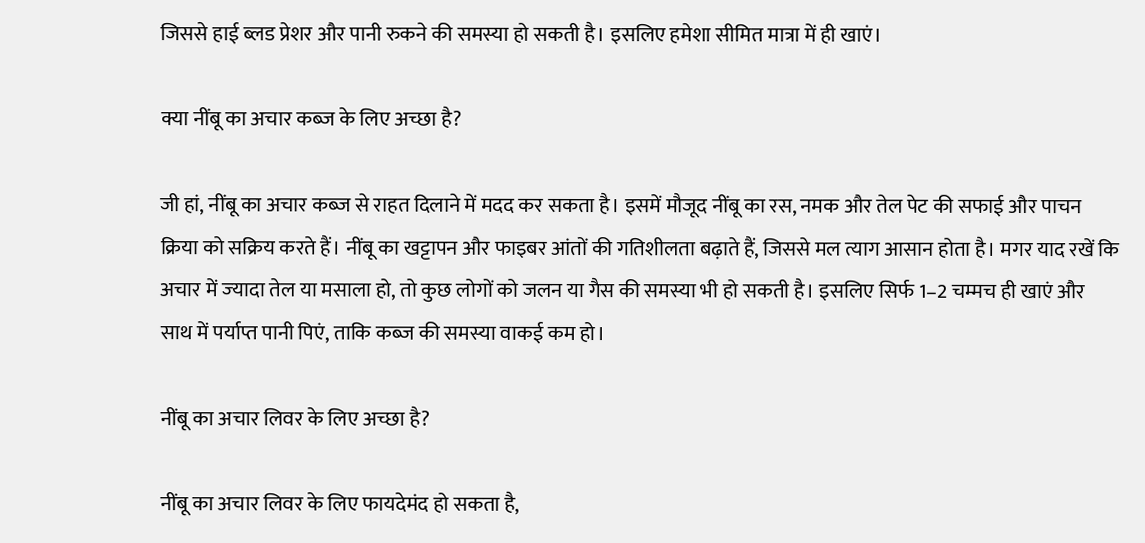जिससे हाई ब्लड प्रेशर और पानी रुकने की समस्या हो सकती है। इसलिए हमेशा सीमित मात्रा में ही खाएं।

क्या नींबू का अचार कब्ज के लिए अच्छा है?

जी हां, नींबू का अचार कब्ज से राहत दिलाने में मदद कर सकता है। इसमें मौजूद नींबू का रस, नमक और तेल पेट की सफाई और पाचन क्रिया को सक्रिय करते हैं। नींबू का खट्टापन और फाइबर आंतों की गतिशीलता बढ़ाते हैं, जिससे मल त्याग आसान होता है। मगर याद रखें कि अचार में ज्‍यादा तेल या मसाला हो, तो कुछ लोगों को जलन या गैस की समस्या भी हो सकती है। इसलिए सिर्फ 1–2 चम्मच ही खाएं और साथ में पर्याप्त पानी पिएं, ताकि कब्ज की समस्या वाकई कम हो।

नींबू का अचार लिवर के लिए अच्छा है?

नींबू का अचार लिवर के लिए फायदेमंद हो सकता है,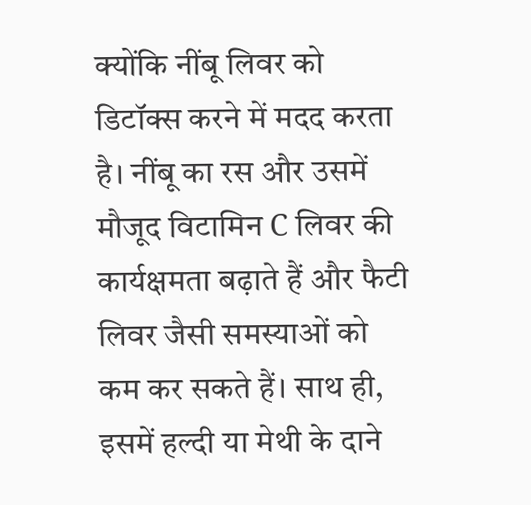क्योंकि नींबू लिवर को डिटॉक्स करने में मदद करता है। नींबू का रस और उसमें मौजूद विटामिन C लिवर की कार्यक्षमता बढ़ाते हैं और फैटी लिवर जैसी समस्याओं को कम कर सकते हैं। साथ ही, इसमें हल्दी या मेथी के दाने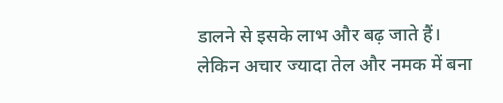डालने से इसके लाभ और बढ़ जाते हैं। लेकिन अचार ज्‍यादा तेल और नमक में बना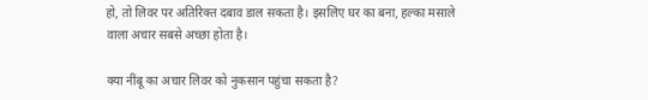हो, तो लिवर पर अतिरिक्त दबाव डाल सकता है। इसलिए घर का बना, हल्का मसाले वाला अचार सबसे अच्छा होता है।

क्या नींबू का अचार लिवर को नुकसान पहुंचा सकता है?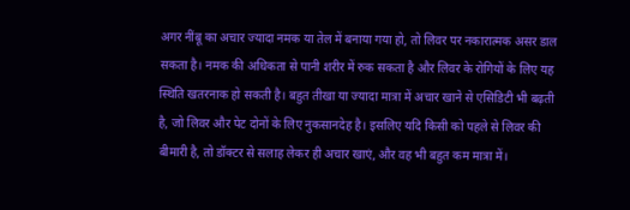अगर नींबू का अचार ज्‍यादा नमक या तेल में बनाया गया हो, तो लिवर पर नकारात्मक असर डाल सकता है। नमक की अधिकता से पानी शरीर में रुक सकता है और लिवर के रोगियों के लिए यह स्थिति खतरनाक हो सकती है। बहुत तीखा या ज्‍यादा मात्रा में अचार खाने से एसिडिटी भी बढ़ती है, जो लिवर और पेट दोनों के लिए नुकसानदेह है। इसलिए यदि किसी को पहले से लिवर की बीमारी है, तो डॉक्टर से सलाह लेकर ही अचार खाएं, और वह भी बहुत कम मात्रा में।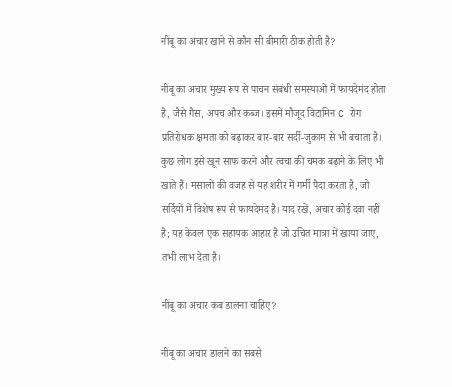नींबू का अचार खाने से कौन सी बीमारी ठीक होती है?

नींबू का अचार मुख्य रूप से पाचन संबंधी समस्याओं में फायदेमंद होता है, जैसे गैस, अपच और कब्ज। इसमें मौजूद विटामिन C रोग प्रतिरोधक क्षमता को बढ़ाकर बार-बार सर्दी-जुकाम से भी बचाता है। कुछ लोग इसे खून साफ करने और त्वचा की चमक बढ़ाने के लिए भी खाते हैं। मसालों की वजह से यह शरीर में गर्मी पैदा करता है, जो सर्दियों में विशेष रूप से फायदेमंद है। याद रखें, अचार कोई दवा नहीं है; यह केवल एक सहायक आहार है जो उचित मात्रा में खाया जाए, तभी लाभ देता है।

नींबू का अचार कब डालना चाहिए?

नींबू का अचार डालने का सबसे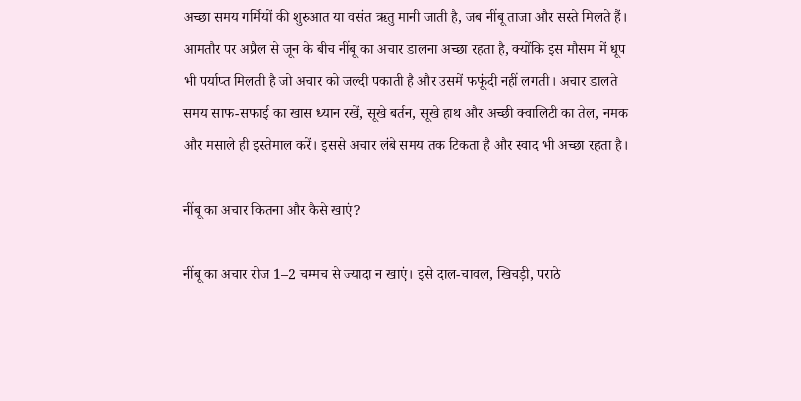अच्छा समय गर्मियों की शुरुआत या वसंत ऋतु मानी जाती है, जब नींबू ताजा और सस्ते मिलते हैं। आमतौर पर अप्रैल से जून के बीच नींबू का अचार डालना अच्छा रहता है, क्योंकि इस मौसम में धूप भी पर्याप्त मिलती है जो अचार को जल्दी पकाती है और उसमें फफूंदी नहीं लगती। अचार डालते समय साफ-सफाई का खास ध्यान रखें, सूखे बर्तन, सूखे हाथ और अच्छी क्वालिटी का तेल, नमक और मसाले ही इस्तेमाल करें। इससे अचार लंबे समय तक टिकता है और स्वाद भी अच्छा रहता है।

नींबू का अचार कितना और कैसे खाएं?

नींबू का अचार रोज 1–2 चम्मच से ज्‍यादा न खाएं। इसे दाल-चावल, खिचड़ी, पराठे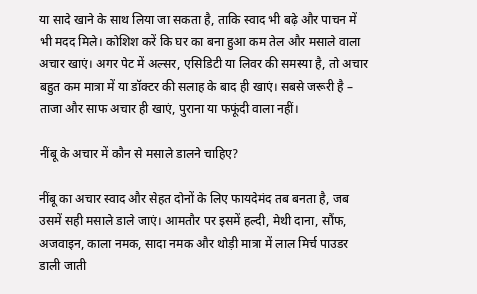या सादे खाने के साथ लिया जा सकता है, ताकि स्वाद भी बढ़े और पाचन में भी मदद मिले। कोशिश करें कि घर का बना हुआ कम तेल और मसाले वाला अचार खाएं। अगर पेट में अल्सर, एसिडिटी या लिवर की समस्या है, तो अचार बहुत कम मात्रा में या डॉक्टर की सलाह के बाद ही खाएं। सबसे जरूरी है – ताजा और साफ अचार ही खाएं, पुराना या फफूंदी वाला नहीं।

नींबू के अचार में कौन से मसाले डालने चाहिए?

नींबू का अचार स्वाद और सेहत दोनों के लिए फायदेमंद तब बनता है, जब उसमें सही मसाले डाले जाएं। आमतौर पर इसमें हल्दी, मेथी दाना, सौंफ, अजवाइन, काला नमक, सादा नमक और थोड़ी मात्रा में लाल मिर्च पाउडर डाली जाती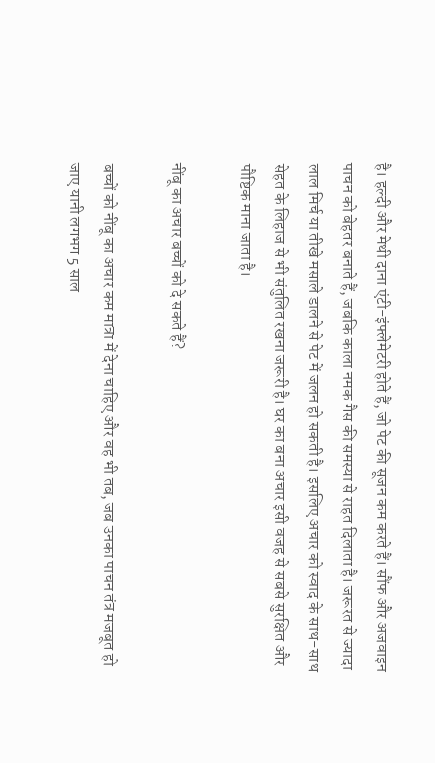है। हल्दी और मेथी दाना एंटी-इंफ्लेमेटरी होते हैं, जो पेट की सूजन कम करते हैं। सौंफ और अजवाइन पाचन को बेहतर बनाते हैं, जबकि काला नमक गैस की समस्या से राहत दिलाता है। जरूरत से ज्‍यादा लाल मिर्च या तीखे मसाले डालने से पेट में जलन हो सकती है। इसलिए अचार को स्वाद के साथ-साथ सेहत के लिहाज से भी संतुलित रखना जरूरी है। घर का बना अचार इसी वजह से सबसे सुरक्षित और पौष्टिक माना जाता है।

नींबू का अचार बच्चों को दे सकते हैं?

बच्चों को नींबू का अचार कम मात्रा में देना चाहिए और वह भी तब, जब उनका पाचन तंत्र मजबूत हो जाए यानी लगभग 5 साल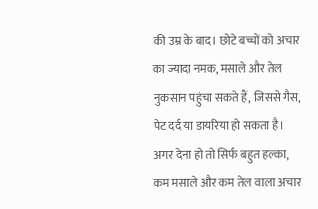की उम्र के बाद। छोटे बच्चों को अचार का ज्यादा नमक, मसाले और तेल नुकसान पहुंचा सकते हैं, जिससे गैस, पेट दर्द या डायरिया हो सकता है। अगर देना हो तो सिर्फ बहुत हल्का, कम मसाले और कम तेल वाला अचार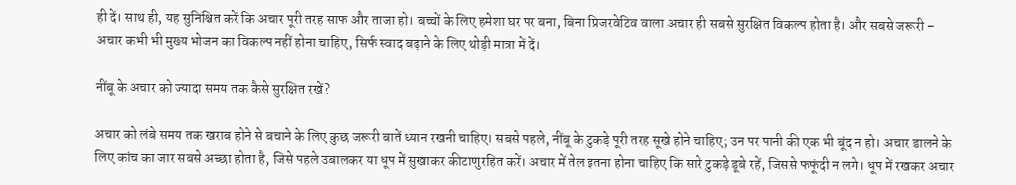ही दें। साथ ही, यह सुनिश्चित करें कि अचार पूरी तरह साफ और ताजा हो। बच्चों के लिए हमेशा घर पर बना, बिना प्रिजरवेटिव वाला अचार ही सबसे सुरक्षित विकल्प होता है। और सबसे जरूरी – अचार कभी भी मुख्य भोजन का विकल्प नहीं होना चाहिए, सिर्फ स्वाद बढ़ाने के लिए थोड़ी मात्रा में दें।

नींबू के अचार को ज्‍यादा समय तक कैसे सुरक्षित रखें?

अचार को लंबे समय तक खराब होने से बचाने के लिए कुछ जरूरी बातें ध्यान रखनी चाहिए। सबसे पहले, नींबू के टुकड़े पूरी तरह सूखे होने चाहिए; उन पर पानी की एक भी बूंद न हो। अचार डालने के लिए कांच का जार सबसे अच्छा होता है, जिसे पहले उबालकर या धूप में सुखाकर कीटाणुरहित करें। अचार में तेल इतना होना चाहिए कि सारे टुकड़े डूबे रहें, जिससे फफूंदी न लगे। धूप में रखकर अचार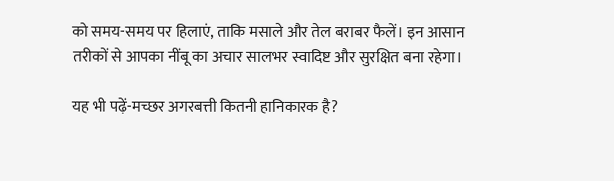को समय-समय पर हिलाएं, ताकि मसाले और तेल बराबर फैलें। इन आसान तरीकों से आपका नींबू का अचार सालभर स्वादिष्ट और सुरक्षित बना रहेगा।

यह भी पढ़ें-मच्छर अगरबत्ती कितनी हानिकारक है?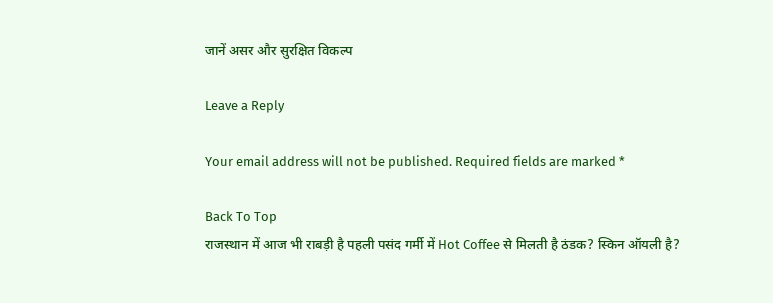जानें असर और सुरक्षित विकल्प

Leave a Reply

Your email address will not be published. Required fields are marked *

Back To Top
राजस्थान में आज भी राबड़ी है पहली पसंद गर्मी में Hot Coffee से मिलती है ठंडक? स्किन ऑयली है?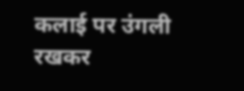कलाई पर उंगली रखकर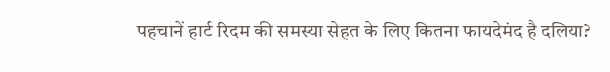पहचानें हार्ट रिदम की समस्या सेहत के लिए कितना फायदेमंद है दलिया?